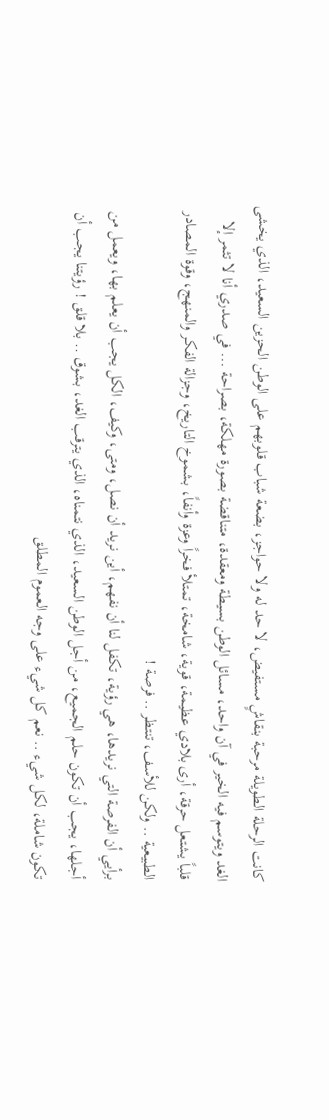كانت الرحلة الطويلة مرحبة بنقاشٍ مستفيض، لا حد له ولا حواجز، بضعة شباب قلوبهم على الوطن الحزين السعيد، الذي يخشى الغد ويتوسم فيه الخير في آن واحد، مسائل الوطن بسيطة ومعقدة، متناقضة بصورة مهلكة، بصراحة ... في صدري أنا لا تثمر إلا قلباً يشتعل حرقة، أرى بلادي عظيمة، قوية، شامخة، تمتلأ فخراً وعزة وأنفاً، بشموخ التاريخ، وجزالة الفكر والمنهج، وقوة المصادر الطبيعية .. ولكن للأسف، تنتظر .. فرصة !
برأيي أن الفرصة التي نريدها، هي رؤية، تكفل لنا أن نفهم، أين نريد أن نصل، ومتى، وكيف، الكل يجب أن يعلم بها، ويعمل من أجلها، يجب أن تكون حلم الجميع، من أجل الوطن السعيد، الذي نتمناه، الذي يترقب الغد، بشوق .. بلا قلق ! رؤيتنا يجب أن تكون شاملة، لكل شيء .. نعم كل شيء على وجه العموم المطلق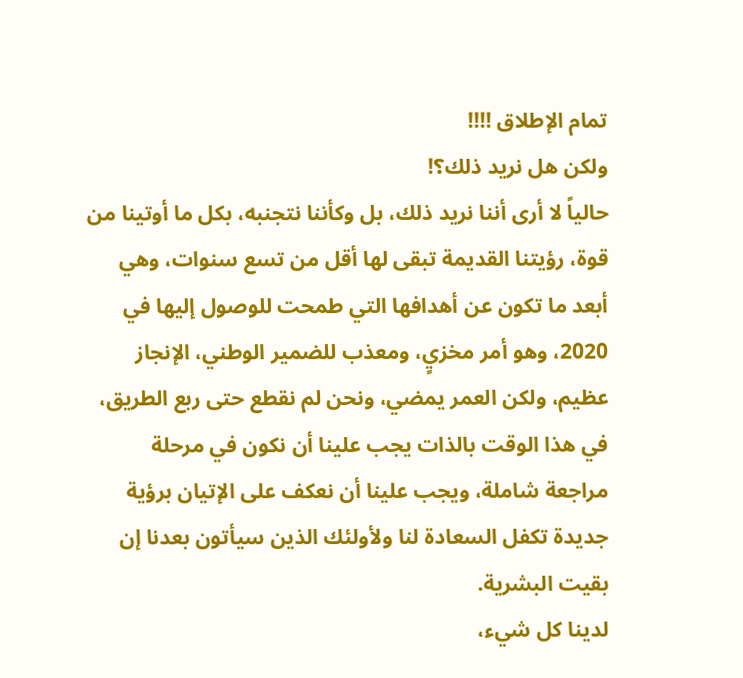تمام الإطلاق !!!!
ولكن هل نريد ذلك؟!
حالياً لا أرى أننا نريد ذلك، بل وكأننا نتجنبه، بكل ما أوتينا من قوة، رؤيتنا القديمة تبقى لها أقل من تسع سنوات، وهي أبعد ما تكون عن أهدافها التي طمحت للوصول إليها في 2020، وهو أمر مخزيٍ، ومعذب للضمير الوطني، الإنجاز عظيم، ولكن العمر يمضي، ونحن لم نقطع حتى ربع الطريق، في هذا الوقت بالذات يجب علينا أن نكون في مرحلة مراجعة شاملة، ويجب علينا أن نعكف على الإتيان برؤية جديدة تكفل السعادة لنا ولأولئك الذين سيأتون بعدنا إن بقيت البشرية.
لدينا كل شيء،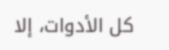كل الأدوات، إلا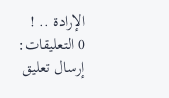الإرادة .. !
0 التعليقات:
إرسال تعليق